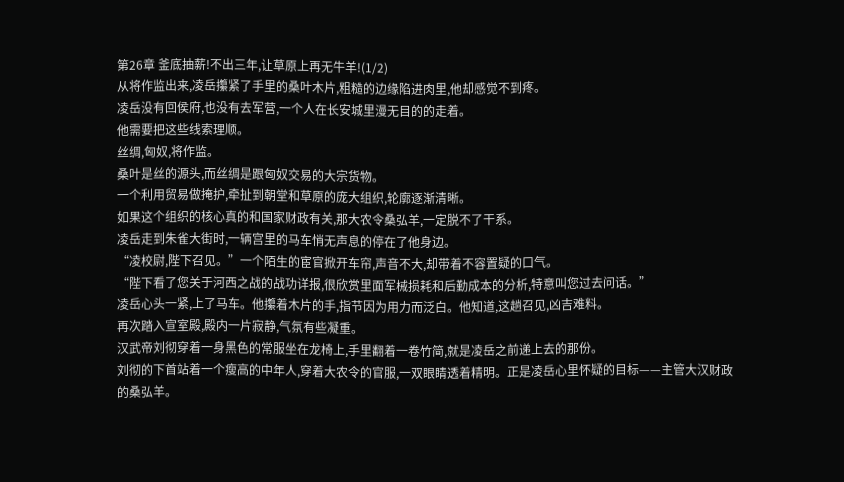第26章 釜底抽薪!不出三年,让草原上再无牛羊!(1/2)
从将作监出来,凌岳攥紧了手里的桑叶木片,粗糙的边缘陷进肉里,他却感觉不到疼。
凌岳没有回侯府,也没有去军营,一个人在长安城里漫无目的的走着。
他需要把这些线索理顺。
丝绸,匈奴,将作监。
桑叶是丝的源头,而丝绸是跟匈奴交易的大宗货物。
一个利用贸易做掩护,牵扯到朝堂和草原的庞大组织,轮廓逐渐清晰。
如果这个组织的核心真的和国家财政有关,那大农令桑弘羊,一定脱不了干系。
凌岳走到朱雀大街时,一辆宫里的马车悄无声息的停在了他身边。
“凌校尉,陛下召见。”一个陌生的宦官掀开车帘,声音不大,却带着不容置疑的口气。
“陛下看了您关于河西之战的战功详报,很欣赏里面军械损耗和后勤成本的分析,特意叫您过去问话。”
凌岳心头一紧,上了马车。他攥着木片的手,指节因为用力而泛白。他知道,这趟召见,凶吉难料。
再次踏入宣室殿,殿内一片寂静,气氛有些凝重。
汉武帝刘彻穿着一身黑色的常服坐在龙椅上,手里翻着一卷竹简,就是凌岳之前递上去的那份。
刘彻的下首站着一个瘦高的中年人,穿着大农令的官服,一双眼睛透着精明。正是凌岳心里怀疑的目标——主管大汉财政的桑弘羊。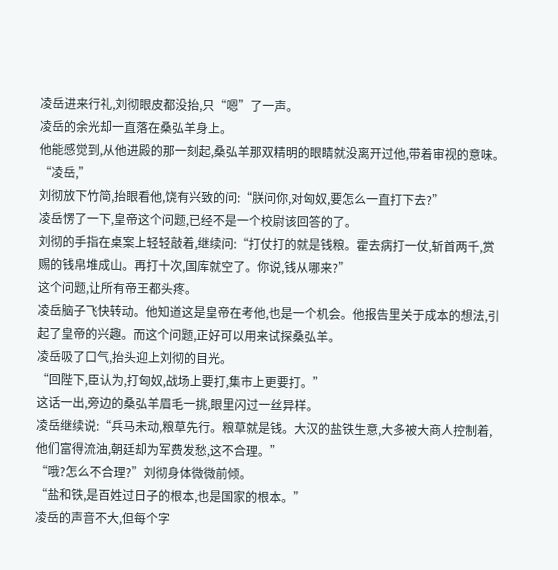凌岳进来行礼,刘彻眼皮都没抬,只“嗯”了一声。
凌岳的余光却一直落在桑弘羊身上。
他能感觉到,从他进殿的那一刻起,桑弘羊那双精明的眼睛就没离开过他,带着审视的意味。
“凌岳,”
刘彻放下竹简,抬眼看他,饶有兴致的问:“朕问你,对匈奴,要怎么一直打下去?”
凌岳愣了一下,皇帝这个问题,已经不是一个校尉该回答的了。
刘彻的手指在桌案上轻轻敲着,继续问:“打仗打的就是钱粮。霍去病打一仗,斩首两千,赏赐的钱帛堆成山。再打十次,国库就空了。你说,钱从哪来?”
这个问题,让所有帝王都头疼。
凌岳脑子飞快转动。他知道这是皇帝在考他,也是一个机会。他报告里关于成本的想法,引起了皇帝的兴趣。而这个问题,正好可以用来试探桑弘羊。
凌岳吸了口气,抬头迎上刘彻的目光。
“回陛下,臣认为,打匈奴,战场上要打,集市上更要打。”
这话一出,旁边的桑弘羊眉毛一挑,眼里闪过一丝异样。
凌岳继续说:“兵马未动,粮草先行。粮草就是钱。大汉的盐铁生意,大多被大商人控制着,他们富得流油,朝廷却为军费发愁,这不合理。”
“哦?怎么不合理?”刘彻身体微微前倾。
“盐和铁,是百姓过日子的根本,也是国家的根本。”
凌岳的声音不大,但每个字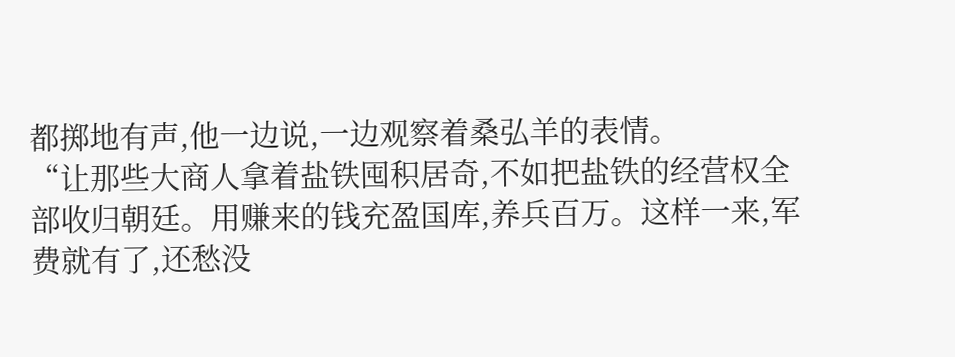都掷地有声,他一边说,一边观察着桑弘羊的表情。
“让那些大商人拿着盐铁囤积居奇,不如把盐铁的经营权全部收归朝廷。用赚来的钱充盈国库,养兵百万。这样一来,军费就有了,还愁没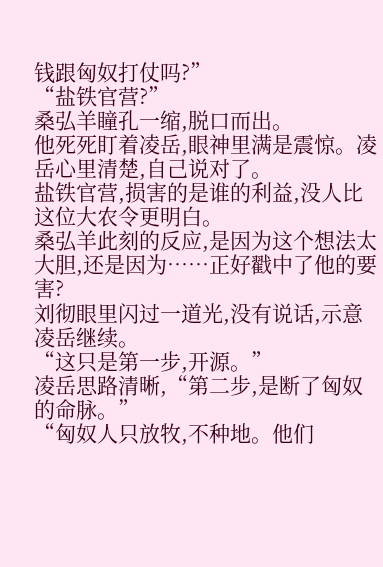钱跟匈奴打仗吗?”
“盐铁官营?”
桑弘羊瞳孔一缩,脱口而出。
他死死盯着凌岳,眼神里满是震惊。凌岳心里清楚,自己说对了。
盐铁官营,损害的是谁的利益,没人比这位大农令更明白。
桑弘羊此刻的反应,是因为这个想法太大胆,还是因为……正好戳中了他的要害?
刘彻眼里闪过一道光,没有说话,示意凌岳继续。
“这只是第一步,开源。”
凌岳思路清晰,“第二步,是断了匈奴的命脉。”
“匈奴人只放牧,不种地。他们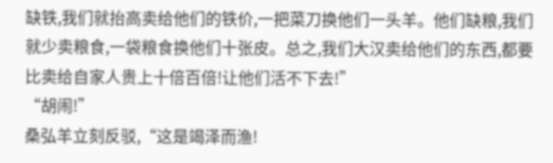缺铁,我们就抬高卖给他们的铁价,一把菜刀换他们一头羊。他们缺粮,我们就少卖粮食,一袋粮食换他们十张皮。总之,我们大汉卖给他们的东西,都要比卖给自家人贵上十倍百倍!让他们活不下去!”
“胡闹!”
桑弘羊立刻反驳,“这是竭泽而渔!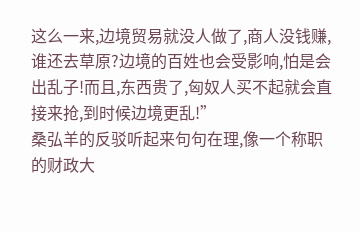这么一来,边境贸易就没人做了,商人没钱赚,谁还去草原?边境的百姓也会受影响,怕是会出乱子!而且,东西贵了,匈奴人买不起就会直接来抢,到时候边境更乱!”
桑弘羊的反驳听起来句句在理,像一个称职的财政大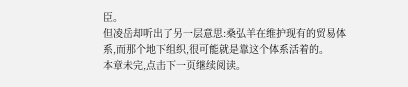臣。
但凌岳却听出了另一层意思:桑弘羊在维护现有的贸易体系,而那个地下组织,很可能就是靠这个体系活着的。
本章未完,点击下一页继续阅读。